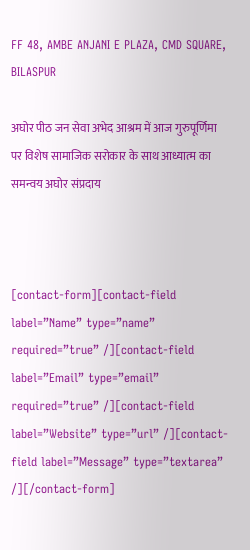FF 48, AMBE ANJANI E PLAZA, CMD SQUARE, BILASPUR

अघोर पीठ जन सेवा अभेद आश्रम में आज गुरुपूर्णिमा पर विशेष सामाजिक सरोकार के साथ आध्यात्म का समन्वय अघोर संप्रदाय



[contact-form][contact-field label=”Name” type=”name” required=”true” /][contact-field label=”Email” type=”email” required=”true” /][contact-field label=”Website” type=”url” /][contact-field label=”Message” type=”textarea” /][/contact-form]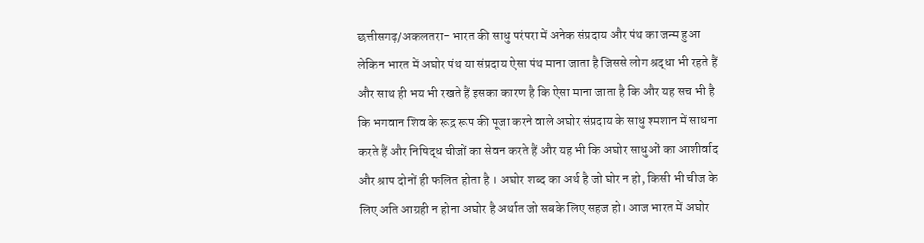छत्तीसगढ़/अकलतरा- भारत की साधु परंपरा में अनेक संप्रदाय और पंथ का जन्म हुआ लेकिन भारत में अघोर पंथ या संप्रदाय ऐसा पंथ माना जाता है जिससे लोग श्रद्धा भी रहते हैं और साथ ही भय भी रखते हैं इसका कारण है कि ऐसा माना जाता है कि और यह सच भी है कि भगवान शिव के रूद्र रूप की पूजा करने वाले अघोर संप्रदाय के साधु श्मशान में साधना करते हैं और निषिद्ध चीजों का सेवन करते हैं और यह भी कि अघोर साधुओं का आशीर्वाद और श्राप दोनों ही फलित होता है । अघोर शब्द का अर्थ है जो घोर न हो, किसी भी चीज के लिए अति आग्रही न होना अघोर है अर्थात जो सबके लिए सहज हो। आज भारत में अघोर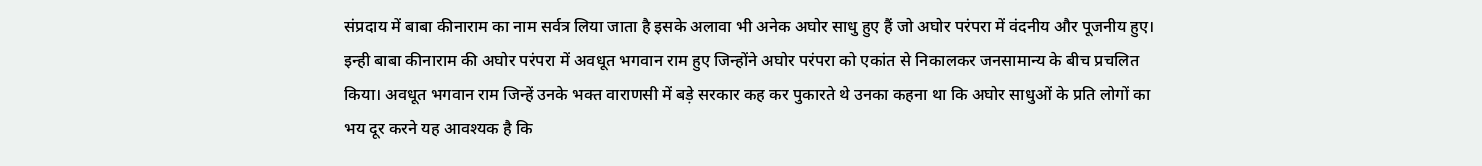संप्रदाय में बाबा कीनाराम का नाम सर्वत्र लिया जाता है इसके अलावा भी अनेक अघोर साधु हुए हैं जो अघोर परंपरा में वंदनीय और पूजनीय हुए। इन्ही बाबा कीनाराम की अघोर परंपरा में अवधूत भगवान राम हुए जिन्होंने अघोर परंपरा को एकांत से निकालकर जनसामान्य के बीच प्रचलित किया। अवधूत भगवान राम जिन्हें उनके भक्त वाराणसी में बड़े सरकार कह कर पुकारते थे उनका कहना था कि अघोर साधुओं के प्रति लोगों का भय दूर करने यह आवश्यक है कि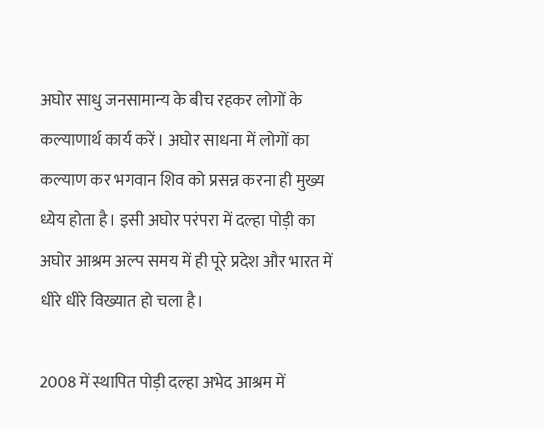अघोर साधु जनसामान्य के बीच रहकर लोगों के कल्याणार्थ कार्य करें। अघोर साधना में लोगों का कल्याण कर भगवान शिव को प्रसन्न करना ही मुख्य ध्येय होता है। इसी अघोर परंपरा में दल्हा पोड़ी का अघोर आश्रम अल्प समय में ही पूरे प्रदेश और भारत में धीरे धीरे विख्यात हो चला है।

2008 में स्थापित पोड़ी दल्हा अभेद आश्रम में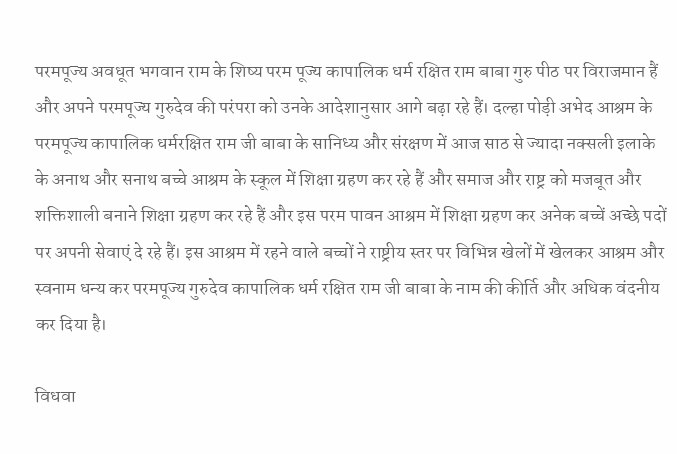परमपूज्य अवधूत भगवान राम के शिष्य परम पूज्य कापालिक धर्म रक्षित राम बाबा गुरु पीठ पर विराजमान हैं और अपने परमपूज्य गुरुदेव की परंपरा को उनके आदेशानुसार आगे बढ़ा रहे हैं। दल्हा पोड़ी अभेद आश्रम के परमपूज्य कापालिक धर्मरक्षित राम जी बाबा के सानिध्य और संरक्षण में आज साठ से ज्यादा नक्सली इलाके के अनाथ और सनाथ बच्चे आश्रम के स्कूल में शिक्षा ग्रहण कर रहे हैं और समाज और राष्ट्र को मजबूत और शक्तिशाली बनाने शिक्षा ग्रहण कर रहे हैं और इस परम पावन आश्रम में शिक्षा ग्रहण कर अनेक बच्चें अच्छे पदों पर अपनी सेवाएं दे रहे हैं। इस आश्रम में रहने वाले बच्चों ने राष्ट्रीय स्तर पर विभिन्न खेलों में खेलकर आश्रम और स्वनाम धन्य कर परमपूज्य गुरुदेव कापालिक धर्म रक्षित राम जी बाबा के नाम की कीर्ति और अधिक वंदनीय कर दिया है।

विधवा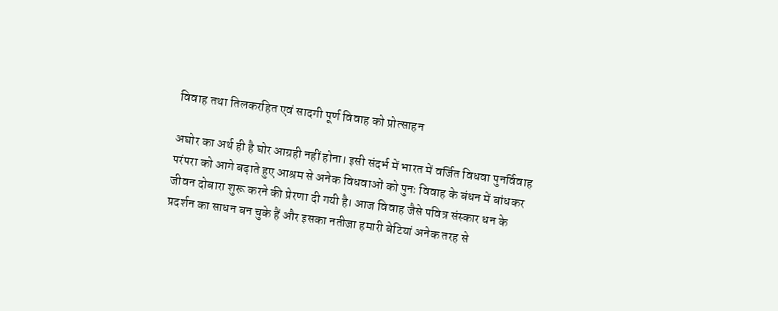विवाह तथा तिलकरहित एवं सादगी पूर्ण विवाह को प्रोत्साहन

अघोर का अर्थ ही है घोर आग्रही नहीं होना। इसी संदर्भ में भारत में वर्जित विधवा पुनर्विवाह परंपरा को आगे बढ़ाते हुए आश्रम से अनेक विधवाओं को पुनः विवाह के बंधन में बांधकर जीवन दोबारा शुरू करने की प्रेरणा दी गयी है। आज विवाह जैसे पवित्र संस्कार धन के प्रदर्शन का साधन बन चुके हैं और इसका नतीजा हमारी बेटियां अनेक तरह से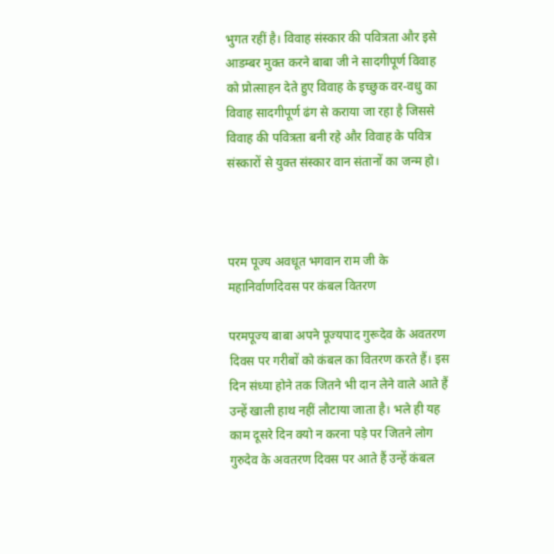भुगत रहीं है। विवाह संस्कार की पवित्रता और इसे आडम्बर मुक्त करने बाबा जी ने सादगीपूर्ण विवाह को प्रोत्साहन देते हुए विवाह के इच्छुक वर-वधु का विवाह सादगीपूर्ण ढंग से कराया जा रहा है जिससे विवाह की पवित्रता बनी रहे और विवाह के पवित्र संस्कारों से युक्त संस्कार वान संतानों का जन्म हो।



परम पूज्य अवधूत भगवान राम जी के महानिर्वाणदिवस पर कंबल वितरण

परमपूज्य बाबा अपने पूज्यपाद गुरूदेव के अवतरण दिवस पर गरीबों को कंबल का वितरण करते हैं। इस दिन संध्या होने तक जितने भी दान लेने वाले आते हैं उन्हें खाली हाथ नहीं लौटाया जाता है। भले ही यह काम दूसरे दिन क्यो न करना पड़े पर जितने लोग गुरुदेव के अवतरण दिवस पर आते हैं उन्हें कंबल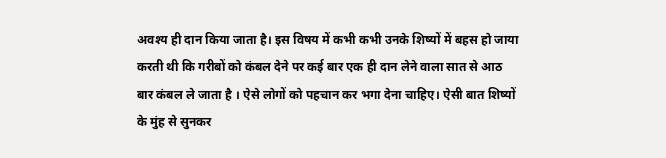अवश्य ही दान किया जाता है। इस विषय में कभी कभी उनके शिष्यों में बहस हो जाया करती थी कि गरीबों को कंबल देने पर कई बार एक ही दान लेने वाला सात से आठ बार कंबल ले जाता है । ऐसे लोगों को पहचान कर भगा देना चाहिए। ऐसी बात शिष्यों के मुंह से सुनकर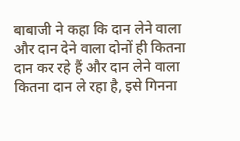बाबाजी ने कहा कि दान लेने वाला और दान देने वाला दोनों ही कितना दान कर रहे हैं और दान लेने वाला कितना दान ले रहा है, इसे गिनना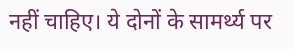नहीं चाहिए। ये दोनों के सामर्थ्य पर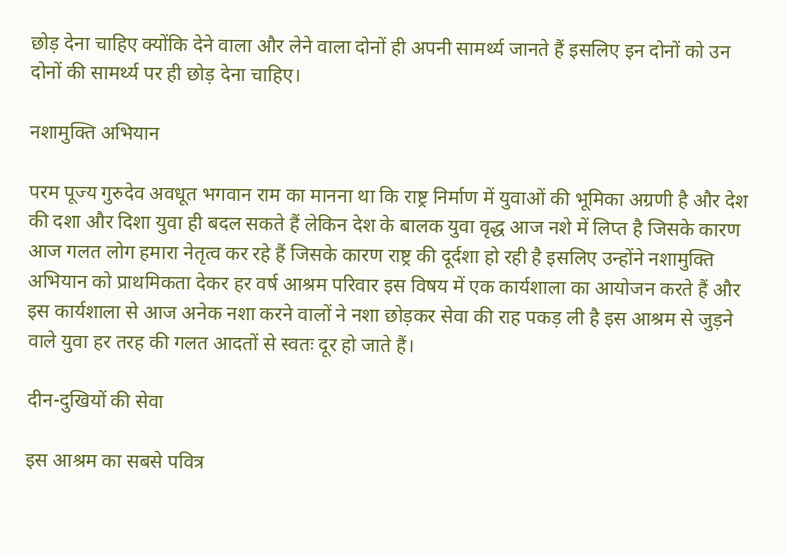छोड़ देना चाहिए क्योंकि देने वाला और लेने वाला दोनों ही अपनी सामर्थ्य जानते हैं इसलिए इन दोनों को उन दोनों की सामर्थ्य पर ही छोड़ देना चाहिए।

नशामुक्ति अभियान

परम पूज्य गुरुदेव अवधूत भगवान राम का मानना था कि राष्ट्र निर्माण में युवाओं की भूमिका अग्रणी है और देश की दशा और दिशा युवा ही बदल सकते हैं लेकिन देश के बालक युवा वृद्ध आज नशे में लिप्त है जिसके कारण आज गलत लोग हमारा नेतृत्व कर रहे हैं जिसके कारण राष्ट्र की दूर्दशा हो रही है इसलिए उन्होंने नशामुक्ति अभियान को प्राथमिकता देकर हर वर्ष आश्रम परिवार इस विषय में एक कार्यशाला का आयोजन करते हैं और इस कार्यशाला से आज अनेक नशा करने वालों ने नशा छोड़कर सेवा की राह पकड़ ली है इस आश्रम से जुड़ने वाले युवा हर तरह की गलत आदतों से स्वतः दूर हो जाते हैं।

दीन-दुखियों की सेवा

इस आश्रम का सबसे पवित्र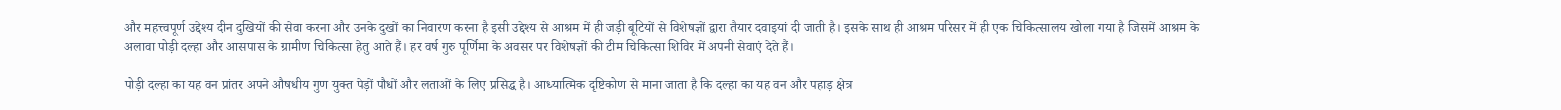और महत्त्वपूर्ण उद्देश्य दीन दुखियों की सेवा करना और उनके दुखों का निवारण करना है इसी उद्देश्य से आश्रम में ही जड़ी बूटियों से विशेषज्ञों द्वारा तैयार दवाइयां दी जाती है। इसके साथ ही आश्रम परिसर में ही एक चिकित्सालय खोला गया है जिसमें आश्रम के अलावा पोड़ी दल्हा और आसपास के ग्रामीण चिकित्सा हेतु आते हैं। हर वर्ष गुरु पूर्णिमा के अवसर पर विशेषज्ञों की टीम चिकित्सा शिविर में अपनी सेवाएं देते हैं।

पोड़ी दल्हा का यह वन प्रांतर अपने औषधीय गुण युक्त पेड़ों पौधों और लताओं के लिए प्रसिद्ध है। आध्यात्मिक दृष्टिकोण से माना जाता है कि दल्हा का यह वन और पहाड़ क्षेत्र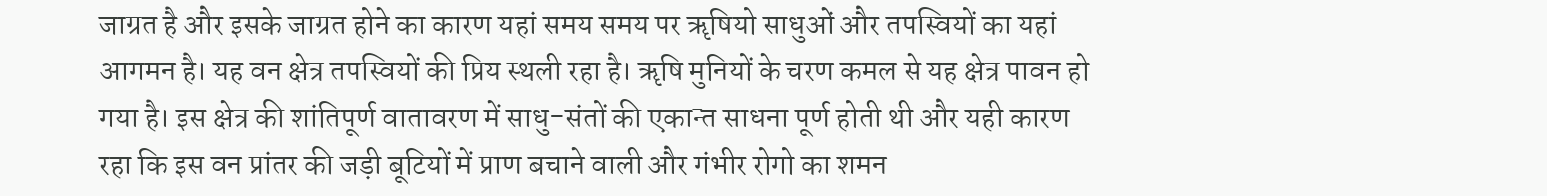जाग्रत है और इसके जाग्रत होने का कारण यहां समय समय पर ॠषियो साधुओं और तपस्वियों का यहां आगमन है। यह वन क्षेत्र तपस्वियों की प्रिय स्थली रहा है। ॠषि मुनियों के चरण कमल से यह क्षेत्र पावन हो गया है। इस क्षेत्र की शांतिपूर्ण वातावरण में साधु-संतों की एकान्त साधना पूर्ण होती थी और यही कारण रहा कि इस वन प्रांतर की जड़ी बूटियों में प्राण बचाने वाली और गंभीर रोगो का शमन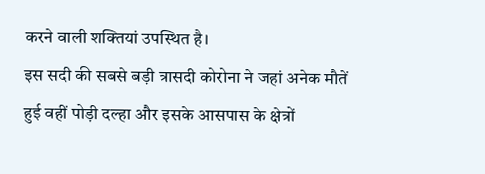करने वाली शक्तियां उपस्थित है।
इस सदी की सबसे बड़ी त्रासदी कोरोना ने जहां अनेक मौतें हुई वहीं पोड़ी दल्हा और इसके आसपास के क्षेत्रों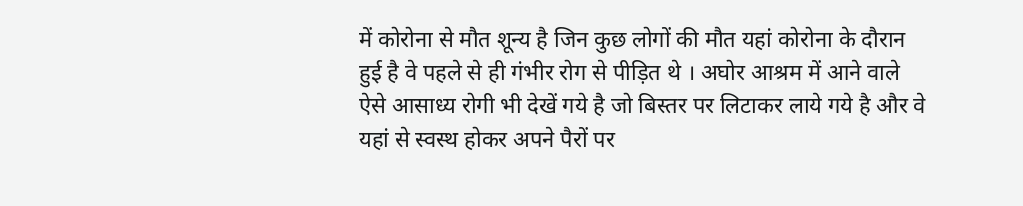में कोरोना से मौत शून्य है जिन कुछ लोगों की मौत यहां कोरोना के दौरान हुई है वे पहले से ही गंभीर रोग से पीड़ित थे । अघोर आश्रम में आने वाले ऐसे आसाध्य रोगी भी देखें गये है जो बिस्तर पर लिटाकर लाये गये है और वे यहां से स्वस्थ होकर अपने पैरों पर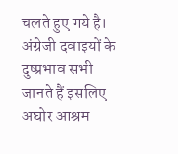चलते हुए गये है। अंग्रेजी दवाइयों के दुष्प्रभाव सभी जानते हैं इसलिए अघोर आश्रम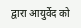द्वारा आयुर्वेद को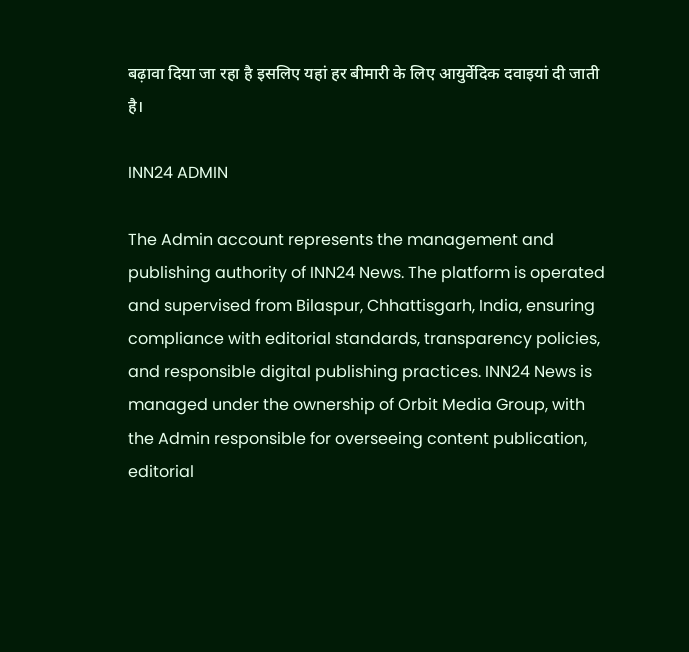बढ़ावा दिया जा रहा है इसलिए यहां हर बीमारी के लिए आयुर्वेदिक दवाइयां दी जाती है।

INN24 ADMIN

The Admin account represents the management and publishing authority of INN24 News. The platform is operated and supervised from Bilaspur, Chhattisgarh, India, ensuring compliance with editorial standards, transparency policies, and responsible digital publishing practices. INN24 News is managed under the ownership of Orbit Media Group, with the Admin responsible for overseeing content publication, editorial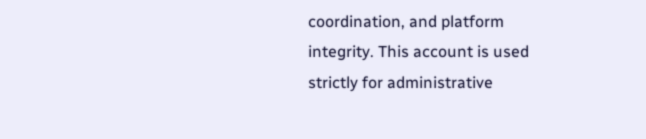coordination, and platform integrity. This account is used strictly for administrative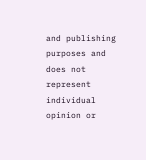and publishing purposes and does not represent individual opinion or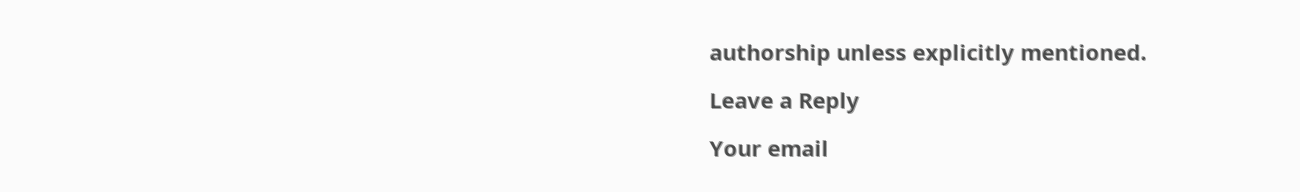authorship unless explicitly mentioned.

Leave a Reply

Your email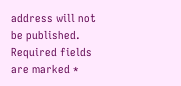address will not be published. Required fields are marked *